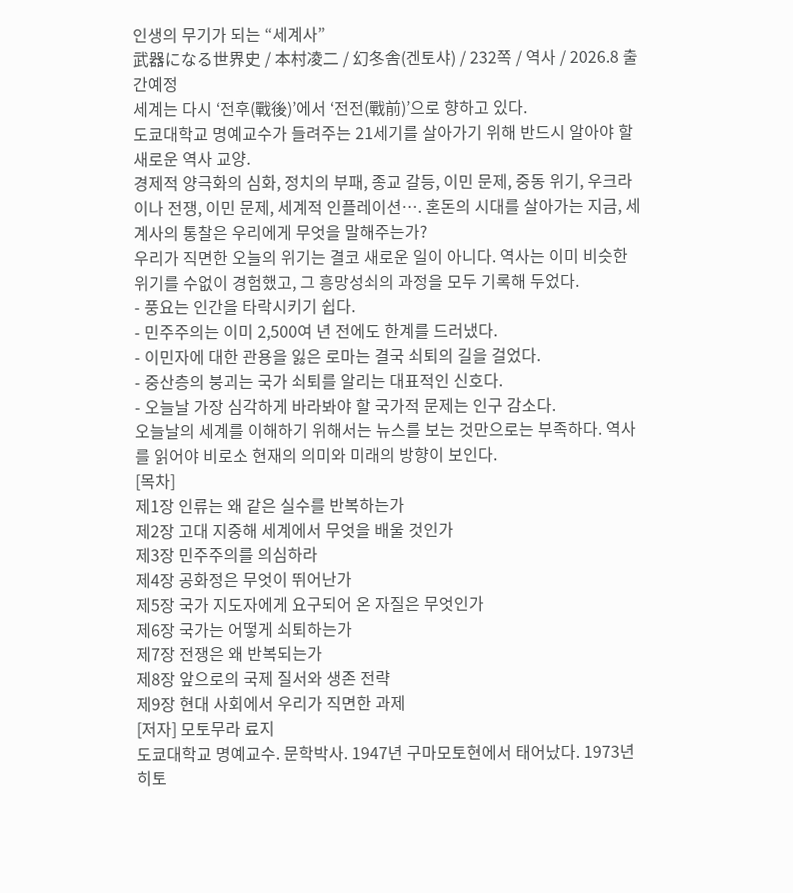인생의 무기가 되는 “세계사”
武器になる世界史 / 本村凌二 / 幻冬舎(겐토샤) / 232쪽 / 역사 / 2026.8 출간예정
세계는 다시 ‘전후(戰後)’에서 ‘전전(戰前)’으로 향하고 있다.
도쿄대학교 명예교수가 들려주는 21세기를 살아가기 위해 반드시 알아야 할 새로운 역사 교양.
경제적 양극화의 심화, 정치의 부패, 종교 갈등, 이민 문제, 중동 위기, 우크라이나 전쟁, 이민 문제, 세계적 인플레이션…. 혼돈의 시대를 살아가는 지금, 세계사의 통찰은 우리에게 무엇을 말해주는가?
우리가 직면한 오늘의 위기는 결코 새로운 일이 아니다. 역사는 이미 비슷한 위기를 수없이 경험했고, 그 흥망성쇠의 과정을 모두 기록해 두었다.
- 풍요는 인간을 타락시키기 쉽다.
- 민주주의는 이미 2,500여 년 전에도 한계를 드러냈다.
- 이민자에 대한 관용을 잃은 로마는 결국 쇠퇴의 길을 걸었다.
- 중산층의 붕괴는 국가 쇠퇴를 알리는 대표적인 신호다.
- 오늘날 가장 심각하게 바라봐야 할 국가적 문제는 인구 감소다.
오늘날의 세계를 이해하기 위해서는 뉴스를 보는 것만으로는 부족하다. 역사를 읽어야 비로소 현재의 의미와 미래의 방향이 보인다.
[목차]
제1장 인류는 왜 같은 실수를 반복하는가
제2장 고대 지중해 세계에서 무엇을 배울 것인가
제3장 민주주의를 의심하라
제4장 공화정은 무엇이 뛰어난가
제5장 국가 지도자에게 요구되어 온 자질은 무엇인가
제6장 국가는 어떻게 쇠퇴하는가
제7장 전쟁은 왜 반복되는가
제8장 앞으로의 국제 질서와 생존 전략
제9장 현대 사회에서 우리가 직면한 과제
[저자] 모토무라 료지
도쿄대학교 명예교수. 문학박사. 1947년 구마모토현에서 태어났다. 1973년 히토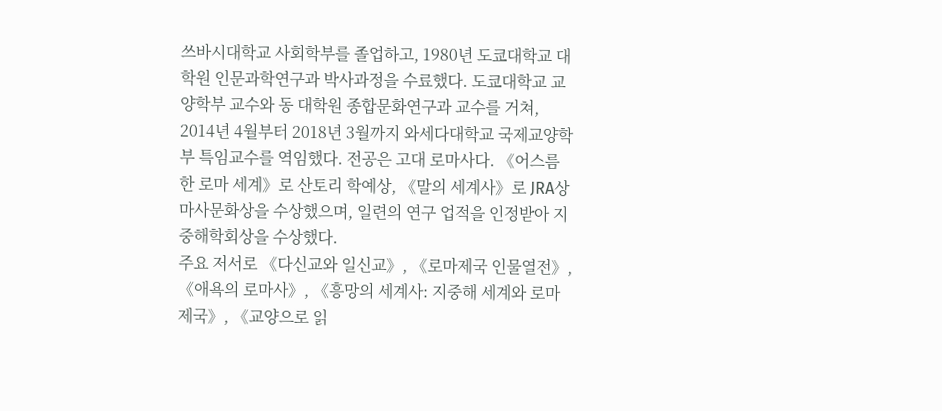쓰바시대학교 사회학부를 졸업하고, 1980년 도쿄대학교 대학원 인문과학연구과 박사과정을 수료했다. 도쿄대학교 교양학부 교수와 동 대학원 종합문화연구과 교수를 거쳐, 2014년 4월부터 2018년 3월까지 와세다대학교 국제교양학부 특임교수를 역임했다. 전공은 고대 로마사다. 《어스름한 로마 세계》로 산토리 학예상, 《말의 세계사》로 JRA상 마사문화상을 수상했으며, 일련의 연구 업적을 인정받아 지중해학회상을 수상했다.
주요 저서로 《다신교와 일신교》, 《로마제국 인물열전》, 《애욕의 로마사》, 《흥망의 세계사: 지중해 세계와 로마제국》, 《교양으로 읽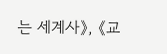는 세계사》, 《교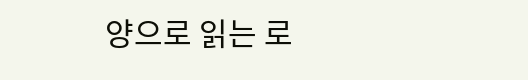양으로 읽는 로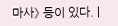마사》 등이 있다. |